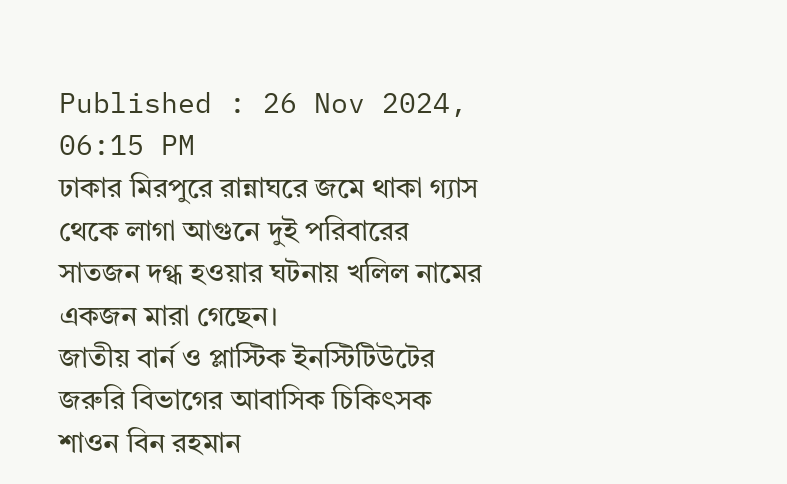Published : 26 Nov 2024, 06:15 PM
ঢাকার মিরপুরে রান্নাঘরে জমে থাকা গ্যাস থেকে লাগা আগুনে দুই পরিবারের সাতজন দগ্ধ হওয়ার ঘটনায় খলিল নামের একজন মারা গেছেন।
জাতীয় বার্ন ও প্লাস্টিক ইনস্টিটিউটের জরুরি বিভাগের আবাসিক চিকিৎসক শাওন বিন রহমান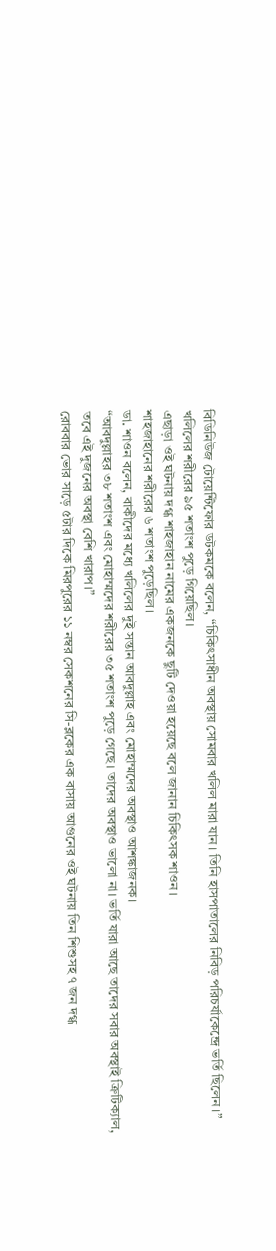বিডিনিউজ টোয়েন্টিফোর ডটকমকে বলেন, “চিকিৎসাধীন অবস্থায় সোমবার খলিল মারা যান। তিনি হাসপাতালের নিবিড় পরিচর্যাকেন্দ্রে ভর্তি ছিলেন।”
খলিলের শরীরের ৯৫ শতাংশ পুড়ে গিয়েছিল।
এছাড়া ওই ঘটনায় দগ্ধ শাহজাহান নামের একজনকে ছুটি দেওয়া হয়েছে বলে জানান চিকিৎসক শাওন।
শাহজাহানের শরীরের ৬ শতাংশ পুড়েছিল।
ডা. শাওন বলেন, বাকীদের মধ্যে খলিলের দুই সন্তান আবদুল্লাহ এবং মোহাম্মদের অবস্থাও আশঙ্কাজনক।
“আবদুল্লাহর ৩৮ শতাংশ এবং মোহাম্মদের শরীরের ৩৫ শতাংশ পুড়ে গেছে। তাদের অবস্থাও ভালো না। ভর্তি যারা আছে তাদের সবার অবস্থাই ক্রিটিক্যাল, তবে এই দুজনের অবস্থা বেশি খারাপ।”
রোববার ভোর সাড়ে ৫টার দিকে মিরপুরের ১১ নম্বর সেকশনের সি-ব্লকের এক বাসায় আগুনের ওই ঘটনায় তিন শিশুসহ ৭ জন দগ্ধ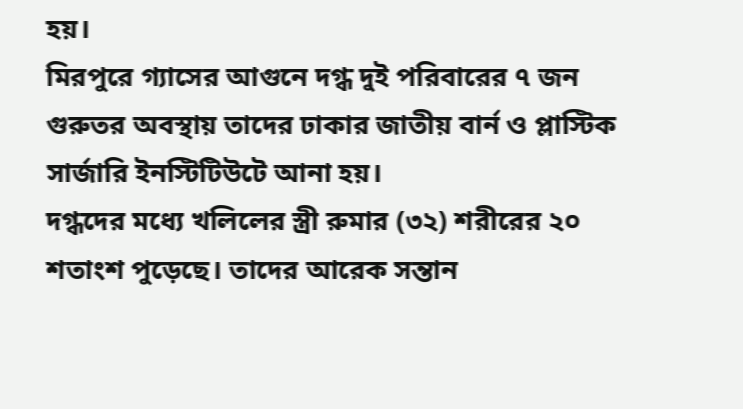হয়।
মিরপুরে গ্যাসের আগুনে দগ্ধ দুই পরিবারের ৭ জন
গুরুতর অবস্থায় তাদের ঢাকার জাতীয় বার্ন ও প্লাস্টিক সার্জারি ইনস্টিটিউটে আনা হয়।
দগ্ধদের মধ্যে খলিলের স্ত্রী রুমার (৩২) শরীরের ২০ শতাংশ পুড়েছে। তাদের আরেক সন্তান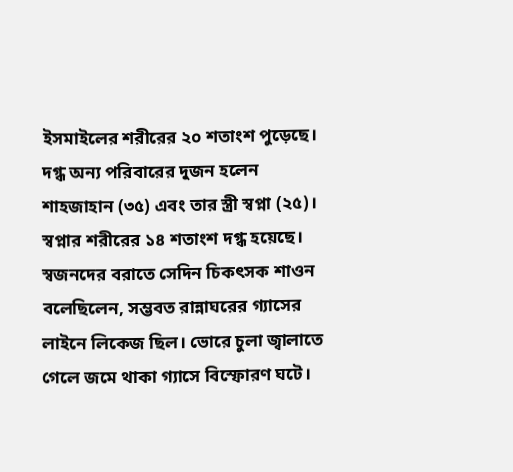ইসমাইলের শরীরের ২০ শতাংশ পুড়েছে।
দগ্ধ অন্য পরিবারের দুজন হলেন শাহজাহান (৩৫) এবং তার স্ত্রী স্বপ্না (২৫)। স্বপ্নার শরীরের ১৪ শতাংশ দগ্ধ হয়েছে।
স্বজনদের বরাতে সেদিন চিকৎসক শাওন বলেছিলেন, সম্ভবত রান্নাঘরের গ্যাসের লাইনে লিকেজ ছিল। ভোরে চুলা জ্বালাতে গেলে জমে থাকা গ্যাসে বিস্ফোরণ ঘটে।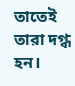তাতেই তারা দগ্ধ হন।